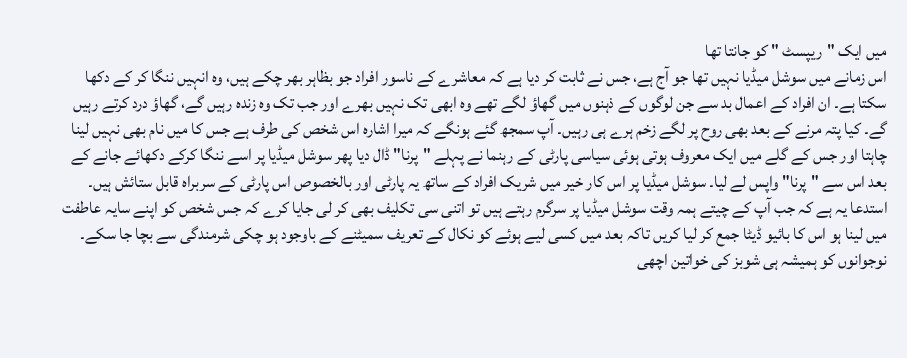میں ایک "ریپسٹ " کو جانتا تھا
اس زمانے میں سوشل میڈیا نہیں تھا جو آج ہے، جس نے ثابت کر دیا ہے کہ معاشرے کے ناسور افراد جو بظاہر بھر چکے ہیں، وہ انہیں ننگا کر کے دکھا سکتا ہے۔ ان افراد کے اعمال بد سے جن لوگوں کے ذہنوں میں گھاؤ لگے تھے وہ ابھی تک نہیں بھرے اور جب تک وہ زندہ رہیں گے، گھاؤ درد کرتے رہیں گے۔ کیا پتہ مرنے کے بعد بھی روح پر لگے زخم ہرے ہی رہیں۔ آپ سمجھ گئے ہونگے کہ میرا اشارہ اس شخص کی طرف ہے جس کا میں نام بھی نہیں لینا چاہتا اور جس کے گلے میں ایک معروف ہوتی ہوئی سیاسی پارٹی کے رہنما نے پہلے "پرنا" ڈال دیا پھر سوشل میڈیا پر اسے ننگا کرکے دکھائے جانے کے بعد اس سے "پرنا" واپس لے لیا۔ سوشل میڈیا پر اس کار خیر میں شریک افراد کے ساتھ یہ پارٹی اور بالخصوص اس پارٹی کے سربراہ قابل ستائش ہیں۔ استدعا یہ ہے کہ جب آپ کے چیتے ہمہ وقت سوشل میڈیا پر سرگرم رہتے ہیں تو اتنی سی تکلیف بھی کر لی جایا کرے کہ جس شخص کو اپنے سایہ عاطفت میں لینا ہو اس کا بائیو ڈیٹا جمع کر لیا کریں تاکہ بعد میں کسی لیے ہوئے کو نکال کے تعریف سمیٹنے کے باوجود ہو چکی شرمندگی سے بچا جا سکے۔
نوجوانوں کو ہمیشہ ہی شوبز کی خواتین اچھی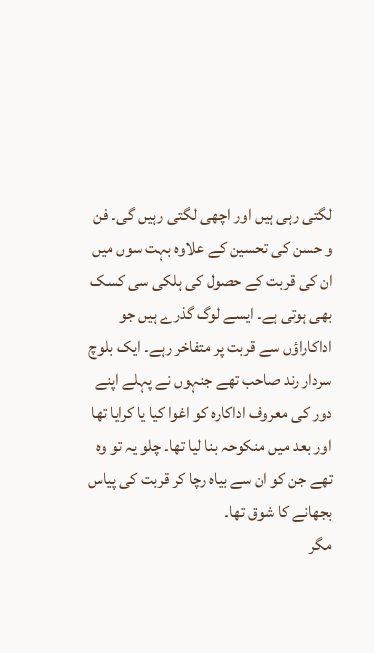لگتی رہی ہیں اور اچھی لگتی رہیں گی۔ فن و حسن کی تحسین کے علاوہ بہت سوں میں ان کی قربت کے حصول کی ہلکی سی کسک بھی ہوتی ہے۔ ایسے لوگ گذرے ہیں جو اداکاراؤں سے قربت پر متفاخر رہے۔ ایک بلوچ سردار رند صاحب تھے جنہوں نے پہلے اپنے دور کی معروف اداکارہ کو اغوا کیا یا کرایا تھا اور بعد میں منکوحہ بنا لیا تھا۔ چلو یہ تو وہ تھے جن کو ان سے بیاہ رچا کر قربت کی پیاس بجھانے کا شوق تھا۔
مگر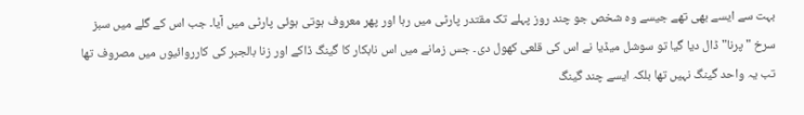بہت سے ایسے بھی تھے جیسے وہ شخص جو چند روز پہلے تک مقتدر پارٹی میں رہا اور پھر معروف ہوتی ہوئی پارٹی میں آیا۔ جب اس کے گلے میں سبز سرخ " پرنا" ڈال دیا گیا تو سوشل میڈیا نے اس کی قلعی کھول دی۔ جس زمانے میں اس نابکار کا گینگ ڈاکے اور زنا بالجبر کی کارروائیوں میں مصروف تھا تب یہ واحد گینگ نہیں تھا بلکہ ایسے چند گینگ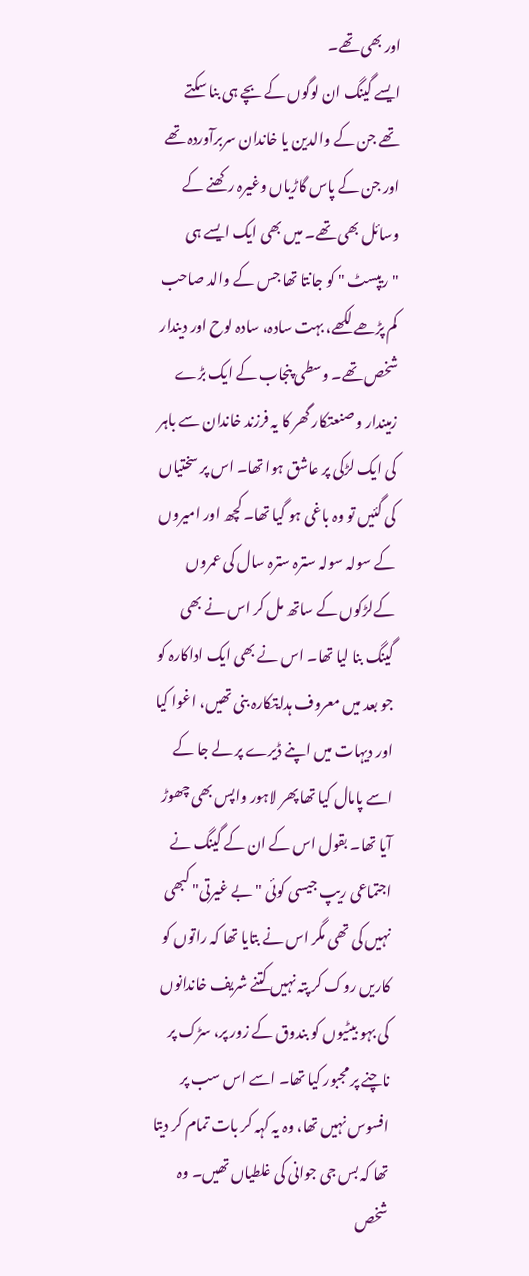اور بھی تھے۔
ایسے گینگ ان لوگوں کے بچے ہی بنا سکتے تھے جن کے والدین یا خاندان سربرآوردہ تھے اور جن کے پاس گاڑیاں وغیرہ رکھنے کے وسائل بھی تھے۔ میں بھی ایک ایسے ہی "ریپسٹ " کو جانتا تھا جس کے والد صاحب کم پڑھے لکھے، بہت سادہ، سادہ لوح اور دیندار شخص تھے۔ وسطی پنجاب کے ایک بڑے زمیندار و صنعتکار گھر کا یہ فرزند خاندان سے باہر کی ایک لڑکی پر عاشق ہوا تھا۔ اس پر سختیاں کی گئیں تو وہ باغی ہو گیا تھا۔ کچھ اور امیروں کے سولہ سولہ سترہ سترہ سال کی عمروں کےلڑکوں کے ساتھ مل کر اس نے بھی گینگ بنا لیا تھا۔ اس نے بھی ایک اداکارہ کو جو بعد میں معروف ہدایتکارہ بنی تھیں، اغوا کیا اور دیہات میں اپنے ڈیرے پر لے جا کے اسے پامال کیا تھا پھر لاہور واپس بھی چھوڑ آیا تھا۔ بقول اس کے ان کے گینگ نے اجتماعی ریپ جیسی کوئی "بے غیرتی" کبھی نہیں کی تھی مگر اس نے بتایا تھا کہ راتوں کو کاریں روک کر پتہ نہیں کتنے شریف خاندانوں کی بہو بیٹیوں کو بندوق کے زور پر، سڑک پر ناچنے پر مجبور کیا تھا۔ اسے اس سب پر افسوس نہیں تھا، وہ یہ کہہ کر بات تمام کر دیتا تھا کہ بس جی جوانی کی غلطیاں تھیں۔ وہ شخص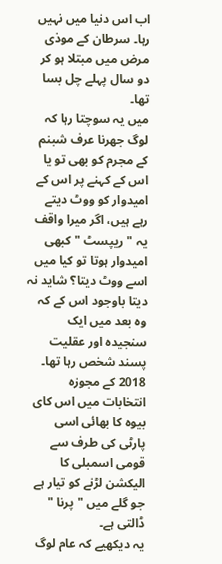اب اس دنیا میں نہیں رہا۔ سرطان کے موذی مرض میں مبتلا ہو کر دو سال پہلے چل بسا تھا۔
میں یہ سوچتا رہا کہ لوگ جھرنا عرف شبنم کے مجرم کو بھی تو یا اس کے کہنے پر اس کے امیدوار کو ووٹ دیتے رہے ہیں، اگر میرا واقف یہ "ریپسٹ " کبھی امیدوار ہوتا تو کیا میں اسے ووٹ دیتا؟ شاید نہ دیتا باوجود اس کے کہ وہ بعد میں ایک سنجیدہ اور عقلیت پسند شخص رہا تھا۔ 2018 کے مجوزہ انتخابات میں اس کای بیوہ کا بھائی اسی پارٹی کی طرف سے قومی اسمبلی کا الیکشن لڑنے کو تیار ہے جو گلے میں "پرنا " ڈالتی ہے۔
یہ دیکھیے کہ عام لوگ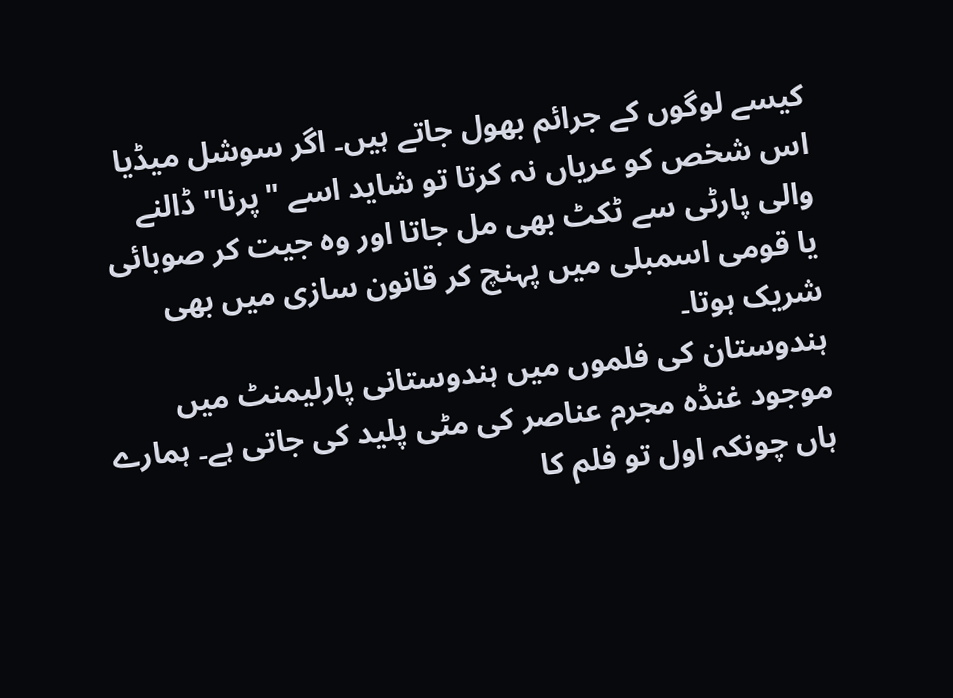کیسے لوگوں کے جرائم بھول جاتے ہیں۔ اگر سوشل میڈیا اس شخص کو عریاں نہ کرتا تو شاید اسے "پرنا" ڈالنے والی پارٹی سے ٹکٹ بھی مل جاتا اور وہ جیت کر صوبائی یا قومی اسمبلی میں پہنچ کر قانون سازی میں بھی شریک ہوتا۔
ہندوستان کی فلموں میں ہندوستانی پارلیمنٹ میں موجود غنڈہ مجرم عناصر کی مٹی پلید کی جاتی ہے۔ ہمارے ہاں چونکہ اول تو فلم کا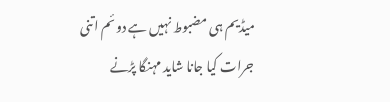میڈیم ہی مضبوط نہیں ہے دوئم اتنی جرات کیا جانا شاید مہنگا پڑنے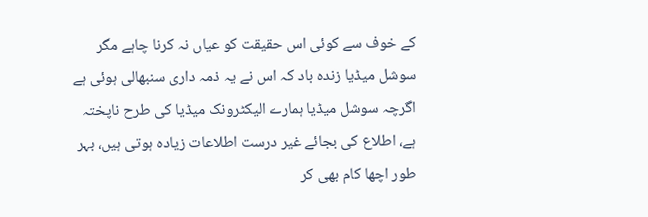کے خوف سے کوئی اس حقیقت کو عیاں نہ کرنا چاہے مگر سوشل میڈیا زندہ باد کہ اس نے یہ ذمہ داری سنبھالی ہوئی ہے اگرچہ سوشل میڈیا ہمارے الیکٹرونک میڈیا کی طرح ناپختہ ہے، اطلاع کی بجائے غیر درست اطلاعات زیادہ ہوتی ہیں، بہر طور اچھا کام بھی کر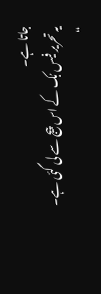جاتا ہے۔
یہ تحریر فیس بُک کے اس پیج سے لی گئی ہے۔
“